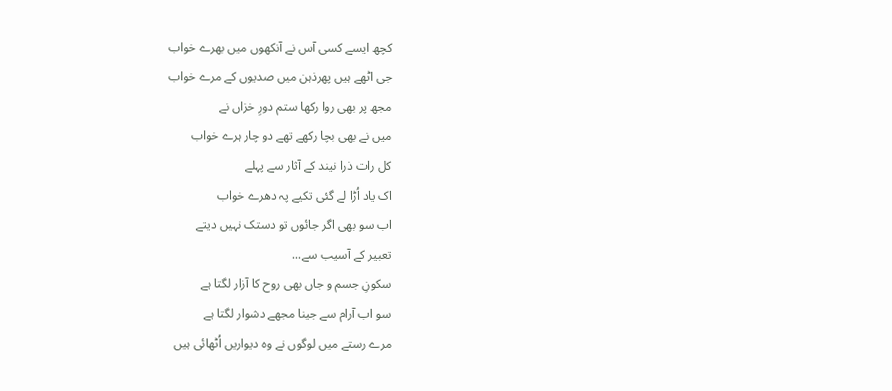کچھ ایسے کسی آس نے آنکھوں میں بھرے خواب
جی اٹھے ہیں پھرذہن میں صدیوں کے مرے خواب
مجھ پر بھی روا رکھا ستم دورِ خزاں نے
میں نے بھی بچا رکھے تھے دو چار ہرے خواب
کل رات ذرا نیند کے آثار سے پہلے
اک یاد اُڑا لے گئی تکیے پہ دھرے خواب
اب سو بھی اگر جائوں تو دستک نہیں دیتے
تعبیر کے آسیب سے...
سکونِ جسم و جاں بھی روح کا آزار لگتا ہے
سو اب آرام سے جینا مجھے دشوار لگتا ہے
مرے رستے میں لوگوں نے وہ دیواریں اُٹھائی ہیں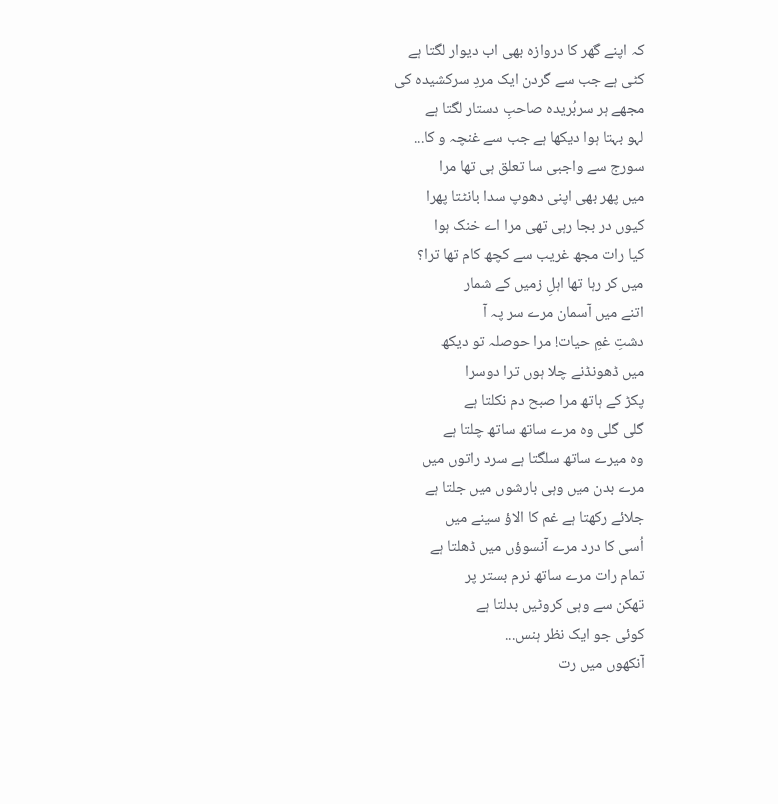کہ اپنے گھر کا دروازہ بھی اب دیوار لگتا ہے
کٹی ہے جب سے گردن ایک مردِ سرکشیدہ کی
مجھے ہر سربُریدہ صاحبِ دستار لگتا ہے
لہو بہتا ہوا دیکھا ہے جب سے غنچہ و کا...
سورج سے واجبی سا تعلق ہی تھا مرا
میں پھر بھی اپنی دھوپ سدا بانٹتا پھرا
کیوں در بجا رہی تھی مرا اے خنک ہوا
کیا رات مجھ غریب سے کچھ کام تھا ترا؟
میں کر رہا تھا اہلِ زمیں کے شمار
اتنے میں آسمان مرے سر پہ آ
دشتِ غمِ حیات! مرا حوصلہ تو دیکھ
میں ڈھونڈنے چلا ہوں ترا دوسرا
پکڑ کے ہاتھ مرا صبح دم نکلتا ہے
گلی گلی وہ مرے ساتھ ساتھ چلتا ہے
وہ میرے ساتھ سلگتا ہے سرد راتوں میں
مرے بدن میں وہی بارشوں میں جلتا ہے
جلائے رکھتا ہے غم کا الاؤ سینے میں
اُسی کا درد مرے آنسوؤں میں ڈھلتا ہے
تمام رات مرے ساتھ نرم بستر پر
تھکن سے وہی کروٹیں بدلتا ہے
کوئی جو ایک نظر ہنس...
آنکھوں میں رت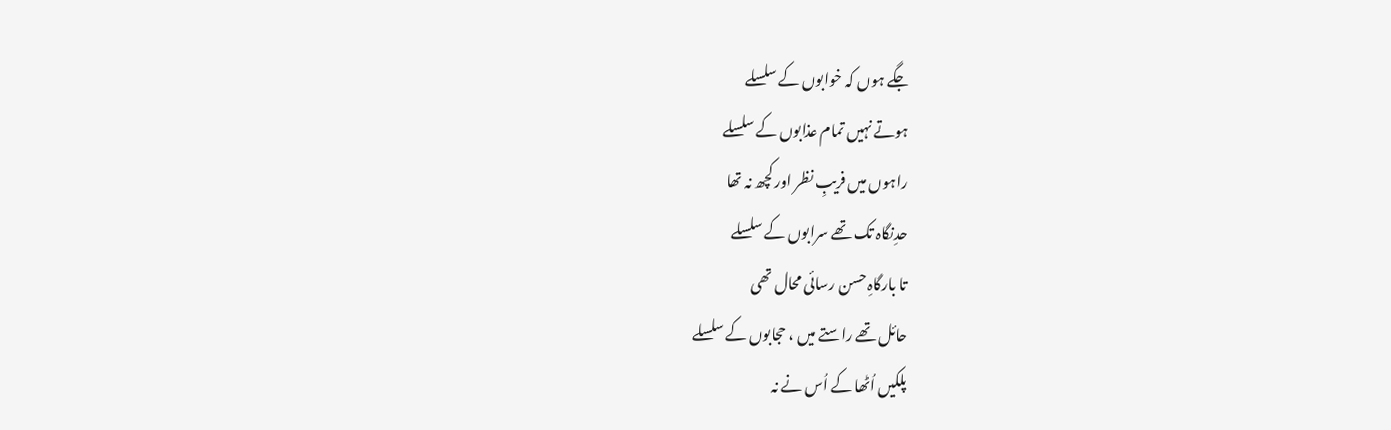جگے ہوں کہ خوابوں کے سلسلے
ہوتے نہیں تمام عذابوں کے سلسلے
راہوں میں فریبِ نظر اور کچھ نہ تھا
حدِنگاہ تک تھے سرابوں کے سلسلے
تا بارگاہِ حسن رسائی محال تھی
حائل تھے راستے میں ، حجابوں کے سلسلے
پلکیں اُٹھا کے اُس نے نہ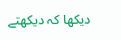دیکھا کہ دیکھتے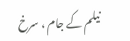نیلم کے جام ، سرخ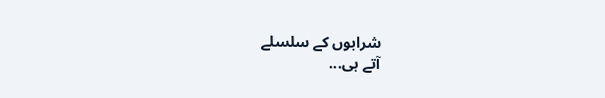شرابوں کے سلسلے
آتے ہی...